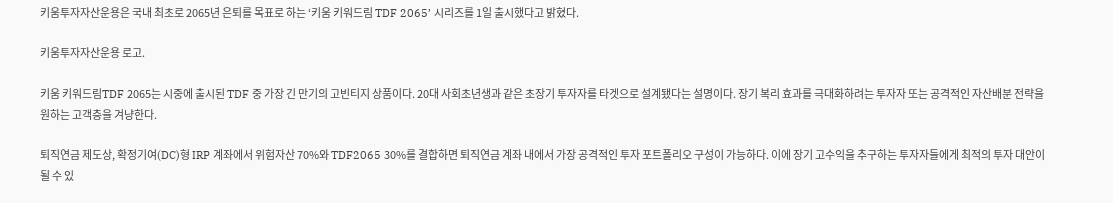키움투자자산운용은 국내 최초로 2065년 은퇴를 목표로 하는 ‘키움 키워드림 TDF 2065’ 시리즈를 1일 출시했다고 밝혔다.

키움투자자산운용 로고.

키움 키워드림TDF 2065는 시중에 출시된 TDF 중 가장 긴 만기의 고빈티지 상품이다. 20대 사회초년생과 같은 초장기 투자자를 타겟으로 설계됐다는 설명이다. 장기 복리 효과를 극대화하려는 투자자 또는 공격적인 자산배분 전략을 원하는 고객층을 겨냥한다.

퇴직연금 제도상, 확정기여(DC)형 IRP 계좌에서 위험자산 70%와 TDF2065 30%를 결합하면 퇴직연금 계좌 내에서 가장 공격적인 투자 포트폴리오 구성이 가능하다. 이에 장기 고수익을 추구하는 투자자들에게 최적의 투자 대안이 될 수 있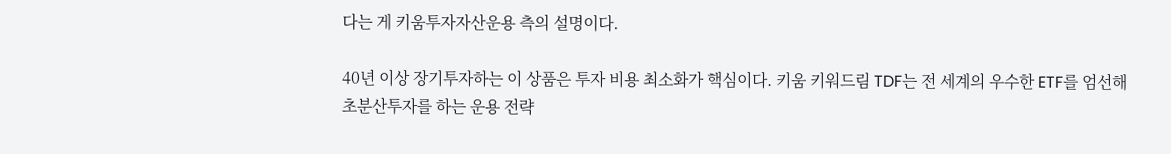다는 게 키움투자자산운용 측의 설명이다.

40년 이상 장기투자하는 이 상품은 투자 비용 최소화가 핵심이다. 키움 키워드림 TDF는 전 세계의 우수한 ETF를 엄선해 초분산투자를 하는 운용 전략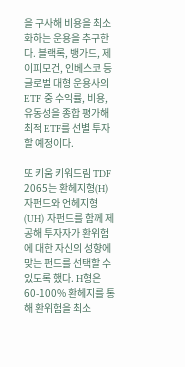을 구사해 비용을 최소화하는 운용을 추구한다. 블랙록, 뱅가드, 제이피모건, 인베스코 등 글로벌 대형 운용사의 ETF 중 수익률, 비용, 유동성을 종합 평가해 최적 ETF를 선별 투자할 예정이다.

또 키움 키워드림 TDF 2065는 환헤지형(H) 자펀드와 언헤지형(UH) 자펀드를 함께 제공해 투자자가 환위험에 대한 자신의 성향에 맞는 펀드를 선택할 수 있도록 했다. H형은 60-100% 환헤지를 통해 환위험을 최소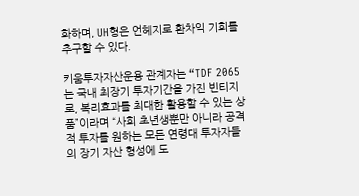화하며, UH형은 언헤지로 환차익 기회를 추구할 수 있다.

키움투자자산운용 관계자는 “TDF 2065는 국내 최장기 투자기간을 가진 빈티지로, 복리효과를 최대한 활용할 수 있는 상품”이라며 “사회 초년생뿐만 아니라 공격적 투자를 원하는 모든 연령대 투자자들의 장기 자산 형성에 도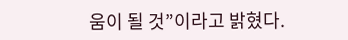움이 될 것”이라고 밝혔다.